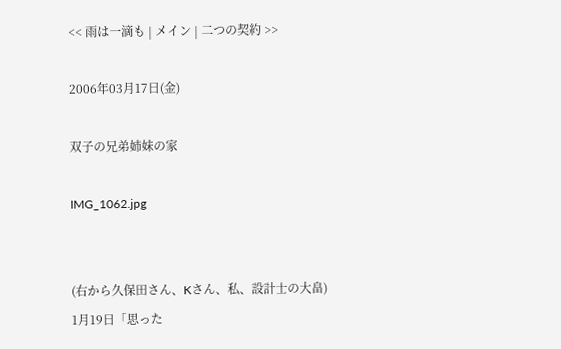<< 雨は一滴も | メイン | 二つの契約 >>

2006年03月17日(金)

双子の兄弟姉妹の家

IMG_1062.jpg


(右から久保田さん、Kさん、私、設計士の大畠)
1月19日「思った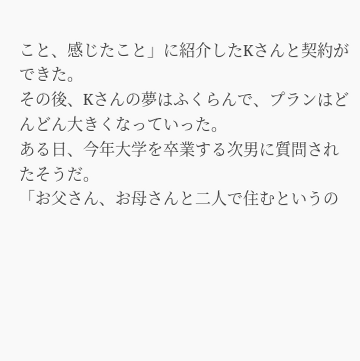こと、感じたこと」に紹介したKさんと契約ができた。
その後、Kさんの夢はふくらんで、プランはどんどん大きくなっていった。
ある日、今年大学を卒業する次男に質問されたそうだ。
「お父さん、お母さんと二人で住むというの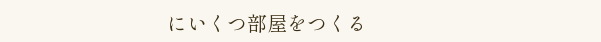にいくつ部屋をつくる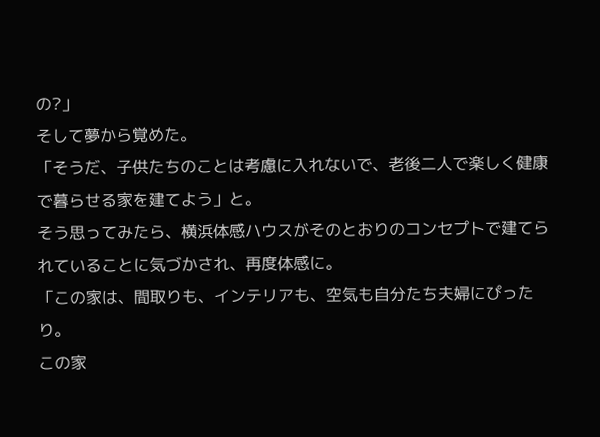の?」
そして夢から覚めた。
「そうだ、子供たちのことは考慮に入れないで、老後二人で楽しく健康で暮らせる家を建てよう」と。
そう思ってみたら、横浜体感ハウスがそのとおりのコンセプトで建てられていることに気づかされ、再度体感に。
「この家は、間取りも、インテリアも、空気も自分たち夫婦にぴったり。
この家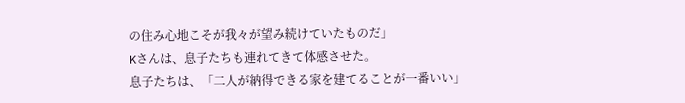の住み心地こそが我々が望み続けていたものだ」
Kさんは、息子たちも連れてきて体感させた。
息子たちは、「二人が納得できる家を建てることが一番いい」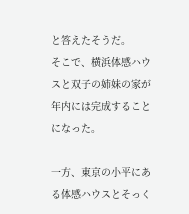と答えたそうだ。
そこで、横浜体感ハウスと双子の姉妹の家が年内には完成することになった。

一方、東京の小平にある体感ハウスとそっく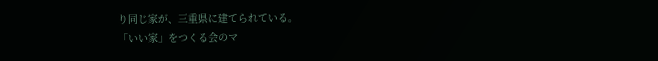り同じ家が、三重県に建てられている。
「いい家」をつくる会のマ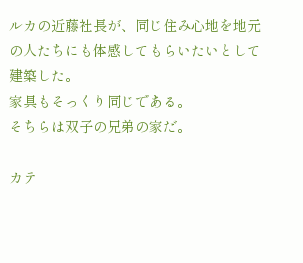ルカの近藤社長が、同じ住み心地を地元の人たちにも体感してもらいたいとして建築した。
家具もそっくり同じである。
そちらは双子の兄弟の家だ。

カテ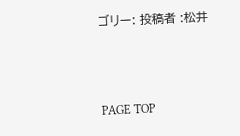ゴリー: 投稿者 :松井



PAGE TOP